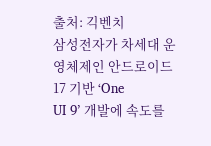출처: 긱벤치
삼성전자가 차세대 운영체제인 안드로이드 17 기반 ‘One
UI 9’ 개발에 속도를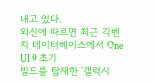내고 있다.
외신에 따르면 최근 긱벤치 데이터베이스에서 One UI 9 초기
빌드를 탑재한 ‘갤럭시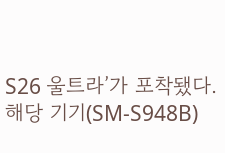S26 울트라’가 포착됐다. 해당 기기(SM-S948B)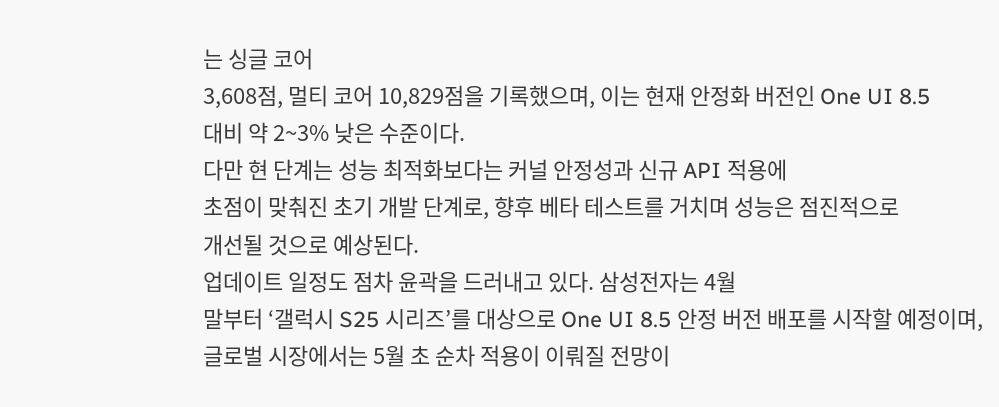는 싱글 코어
3,608점, 멀티 코어 10,829점을 기록했으며, 이는 현재 안정화 버전인 One UI 8.5
대비 약 2~3% 낮은 수준이다.
다만 현 단계는 성능 최적화보다는 커널 안정성과 신규 API 적용에
초점이 맞춰진 초기 개발 단계로, 향후 베타 테스트를 거치며 성능은 점진적으로
개선될 것으로 예상된다.
업데이트 일정도 점차 윤곽을 드러내고 있다. 삼성전자는 4월
말부터 ‘갤럭시 S25 시리즈’를 대상으로 One UI 8.5 안정 버전 배포를 시작할 예정이며,
글로벌 시장에서는 5월 초 순차 적용이 이뤄질 전망이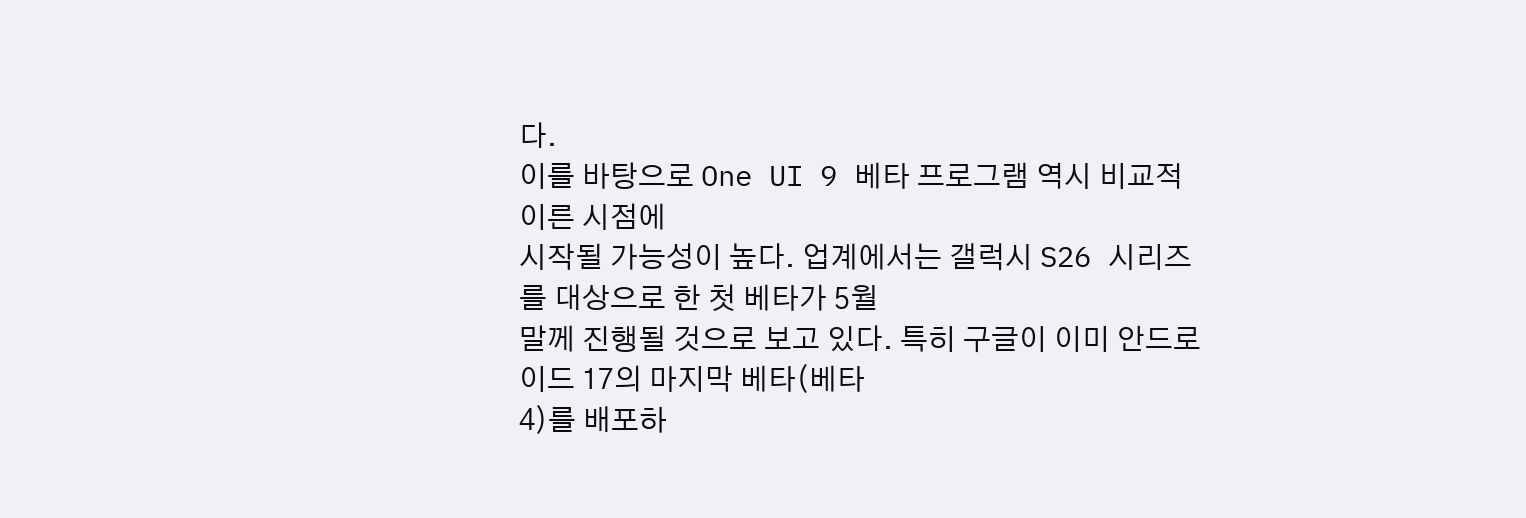다.
이를 바탕으로 One UI 9 베타 프로그램 역시 비교적 이른 시점에
시작될 가능성이 높다. 업계에서는 갤럭시 S26 시리즈를 대상으로 한 첫 베타가 5월
말께 진행될 것으로 보고 있다. 특히 구글이 이미 안드로이드 17의 마지막 베타(베타
4)를 배포하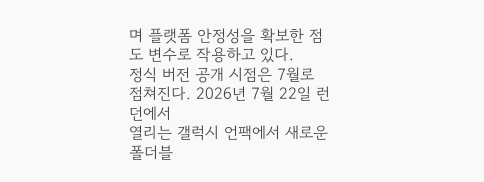며 플랫폼 안정성을 확보한 점도 변수로 작용하고 있다.
정식 버전 공개 시점은 7월로 점쳐진다. 2026년 7월 22일 런던에서
열리는 갤럭시 언팩에서 새로운 폴더블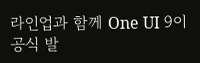라인업과 함께 One UI 9이 공식 발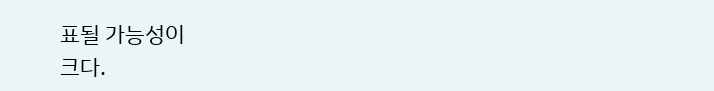표될 가능성이
크다.